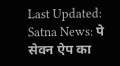Last Updated:
Satna News: पे सेवन ऐप का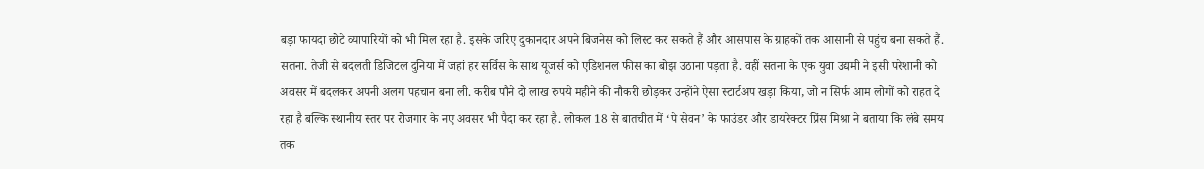बड़ा फायदा छोटे व्यापारियों को भी मिल रहा है. इसके जरिए दुकानदार अपने बिजनेस को लिस्ट कर सकते हैं और आसपास के ग्राहकों तक आसानी से पहुंच बना सकते हैं.
सतना. तेजी से बदलती डिजिटल दुनिया में जहां हर सर्विस के साथ यूजर्स को एडिशनल फीस का बोझ उठाना पड़ता है. वहीं सतना के एक युवा उद्यमी ने इसी परेशानी को अवसर में बदलकर अपनी अलग पहचान बना ली. करीब पौने दो लाख रुपये महीने की नौकरी छोड़कर उन्होंने ऐसा स्टार्टअप खड़ा किया, जो न सिर्फ आम लोगों को राहत दे रहा है बल्कि स्थानीय स्तर पर रोजगार के नए अवसर भी पैदा कर रहा है. लोकल 18 से बातचीत में ‘पे सेवन’ के फाउंडर और डायरेक्टर प्रिंस मिश्रा ने बताया कि लंबे समय तक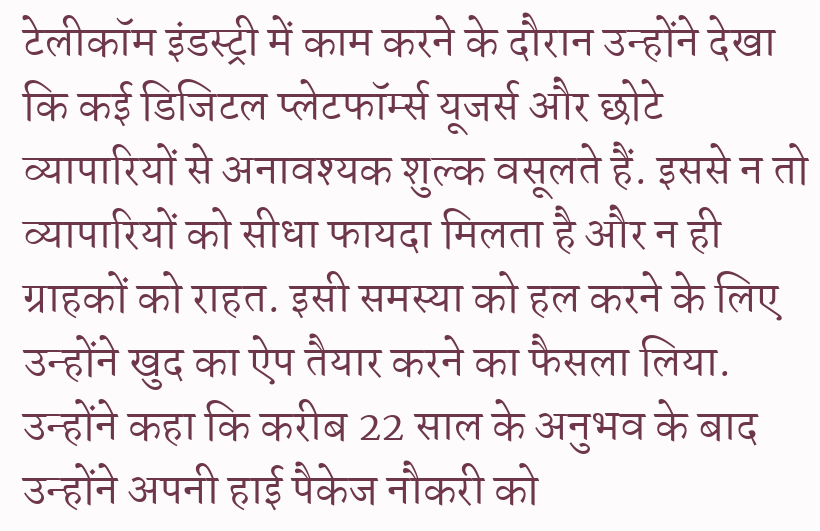टेलीकॉम इंडस्ट्री में काम करने के दौरान उन्होंने देखा कि कई डिजिटल प्लेटफॉर्म्स यूजर्स और छोटे व्यापारियों से अनावश्यक शुल्क वसूलते हैं. इससे न तो व्यापारियों को सीधा फायदा मिलता है और न ही ग्राहकों को राहत. इसी समस्या को हल करने के लिए उन्होंने खुद का ऐप तैयार करने का फैसला लिया.
उन्होंने कहा कि करीब 22 साल के अनुभव के बाद उन्होंने अपनी हाई पैकेज नौकरी को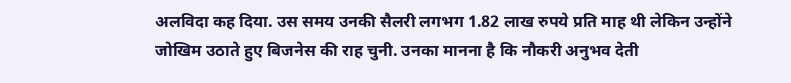अलविदा कह दिया. उस समय उनकी सैलरी लगभग 1.82 लाख रुपये प्रति माह थी लेकिन उन्होंने जोखिम उठाते हुए बिजनेस की राह चुनी. उनका मानना है कि नौकरी अनुभव देती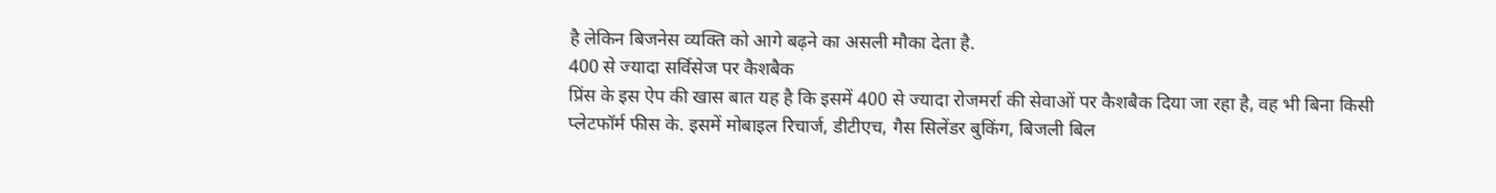है लेकिन बिजनेस व्यक्ति को आगे बढ़ने का असली मौका देता है.
400 से ज्यादा सर्विसेज पर कैशबैक
प्रिंस के इस ऐप की खास बात यह है कि इसमें 400 से ज्यादा रोजमर्रा की सेवाओं पर कैशबैक दिया जा रहा है, वह भी बिना किसी प्लेटफॉर्म फीस के. इसमें मोबाइल रिचार्ज, डीटीएच, गैस सिलेंडर बुकिंग, बिजली बिल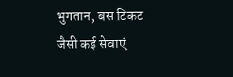भुगतान, बस टिकट जैसी कई सेवाएं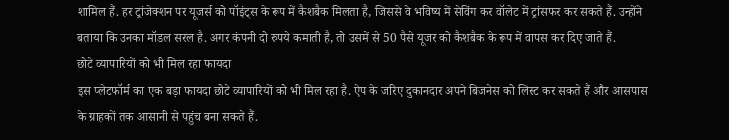शामिल हैं. हर ट्रांजेक्शन पर यूजर्स को पॉइंट्स के रूप में कैशबैक मिलता है, जिससे वे भविष्य में सेविंग कर वॉलेट में ट्रांसफर कर सकते हैं. उन्होंने बताया कि उनका मॉडल सरल है. अगर कंपनी दो रुपये कमाती है, तो उसमें से 50 पैसे यूजर को कैशबैक के रूप में वापस कर दिए जाते हैं.
छोटे व्यापारियों को भी मिल रहा फायदा
इस प्लेटफॉर्म का एक बड़ा फायदा छोटे व्यापारियों को भी मिल रहा है. ऐप के जरिए दुकानदार अपने बिजनेस को लिस्ट कर सकते हैं और आसपास के ग्राहकों तक आसानी से पहुंच बना सकते हैं.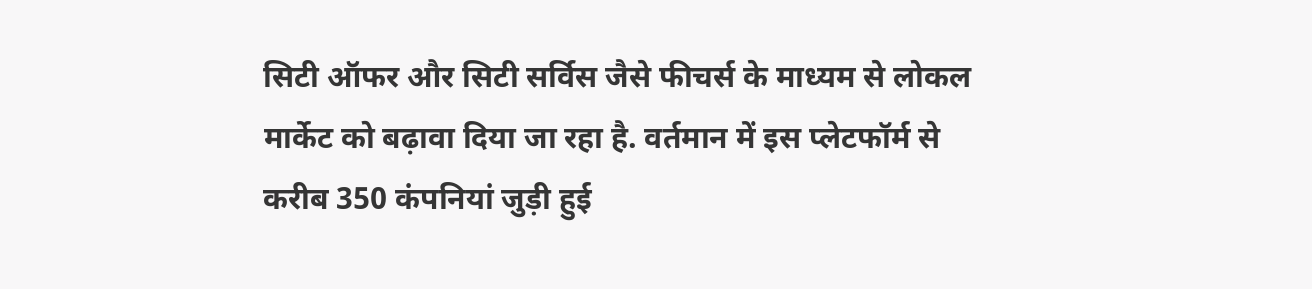सिटी ऑफर और सिटी सर्विस जैसे फीचर्स के माध्यम से लोकल मार्केट को बढ़ावा दिया जा रहा है. वर्तमान में इस प्लेटफॉर्म से करीब 350 कंपनियां जुड़ी हुई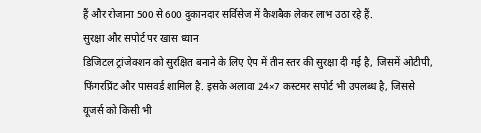हैं और रोजाना 500 से 600 दुकानदार सर्विसेज में कैशबैक लेकर लाभ उठा रहे हैं.
सुरक्षा और सपोर्ट पर खास ध्यान
डिजिटल ट्रांजेक्शन को सुरक्षित बनाने के लिए ऐप में तीन स्तर की सुरक्षा दी गई है, जिसमें ओटीपी, फिंगरप्रिंट और पासवर्ड शामिल है. इसके अलावा 24×7 कस्टमर सपोर्ट भी उपलब्ध है, जिससे यूजर्स को किसी भी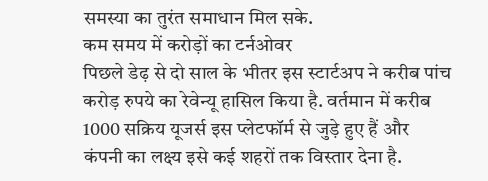समस्या का तुरंत समाधान मिल सके.
कम समय में करोड़ों का टर्नओवर
पिछले डेढ़ से दो साल के भीतर इस स्टार्टअप ने करीब पांच करोड़ रुपये का रेवेन्यू हासिल किया है. वर्तमान में करीब 1000 सक्रिय यूजर्स इस प्लेटफॉर्म से जुड़े हुए हैं और कंपनी का लक्ष्य इसे कई शहरों तक विस्तार देना है.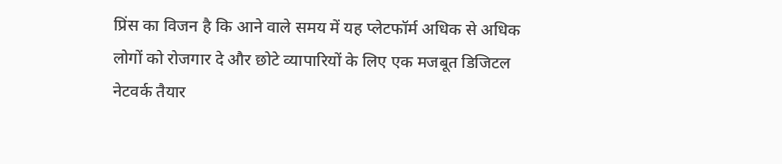प्रिंस का विजन है कि आने वाले समय में यह प्लेटफॉर्म अधिक से अधिक लोगों को रोजगार दे और छोटे व्यापारियों के लिए एक मजबूत डिजिटल नेटवर्क तैयार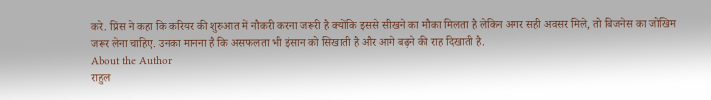करे. प्रिंस ने कहा कि करियर की शुरुआत में नौकरी करना जरूरी है क्योंकि इससे सीखने का मौका मिलता है लेकिन अगर सही अवसर मिले, तो बिजनेस का जोखिम जरूर लेना चाहिए. उनका मानना है कि असफलता भी इंसान को सिखाती है और आगे बढ़ने की राह दिखाती है.
About the Author
राहुल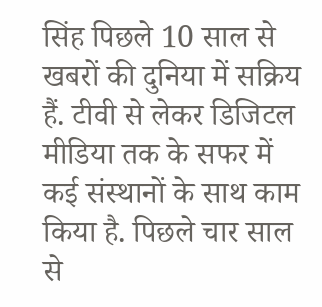सिंह पिछले 10 साल से खबरों की दुनिया में सक्रिय हैं. टीवी से लेकर डिजिटल मीडिया तक के सफर में कई संस्थानों के साथ काम किया है. पिछले चार साल से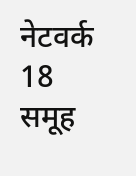नेटवर्क 18 समूह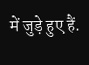में जुड़े हुए हैं.